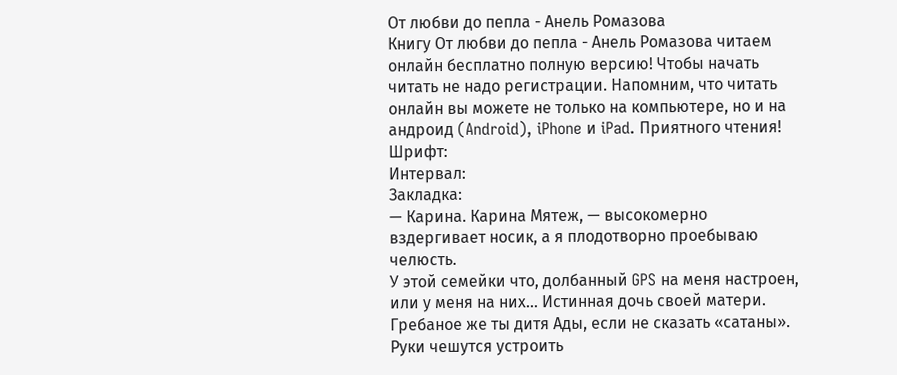От любви до пепла - Анель Ромазова
Книгу От любви до пепла - Анель Ромазова читаем онлайн бесплатно полную версию! Чтобы начать читать не надо регистрации. Напомним, что читать онлайн вы можете не только на компьютере, но и на андроид (Android), iPhone и iPad. Приятного чтения!
Шрифт:
Интервал:
Закладка:
— Карина. Карина Мятеж, — высокомерно вздергивает носик, а я плодотворно проебываю челюсть.
У этой семейки что, долбанный GPS на меня настроен, или у меня на них… Истинная дочь своей матери.
Гребаное же ты дитя Ады, если не сказать «сатаны».
Руки чешутся устроить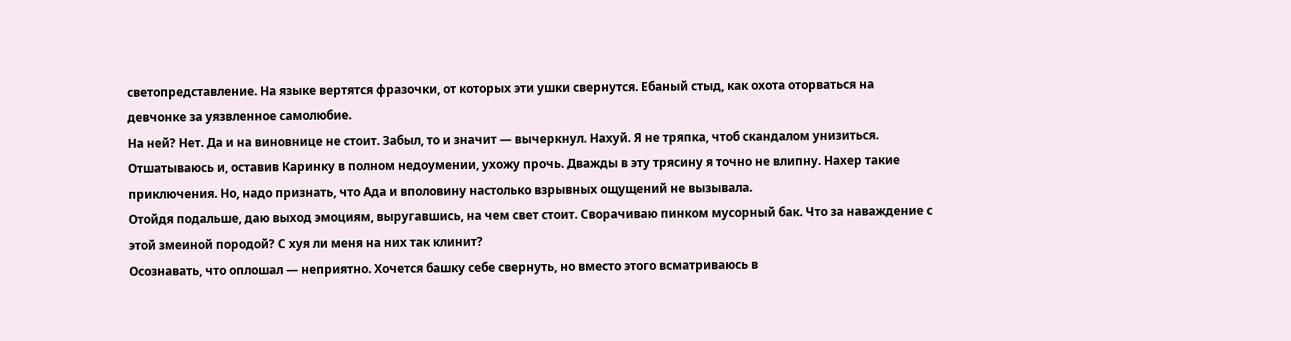светопредставление. На языке вертятся фразочки, от которых эти ушки свернутся. Ебаный стыд, как охота оторваться на девчонке за уязвленное самолюбие.
На ней? Нет. Да и на виновнице не стоит. Забыл, то и значит — вычеркнул. Нахуй. Я не тряпка, чтоб скандалом унизиться.
Отшатываюсь и, оставив Каринку в полном недоумении, ухожу прочь. Дважды в эту трясину я точно не влипну. Нахер такие приключения. Но, надо признать, что Ада и вполовину настолько взрывных ощущений не вызывала.
Отойдя подальше, даю выход эмоциям, выругавшись, на чем свет стоит. Сворачиваю пинком мусорный бак. Что за наваждение с этой змеиной породой? С хуя ли меня на них так клинит?
Осознавать, что оплошал — неприятно. Хочется башку себе свернуть, но вместо этого всматриваюсь в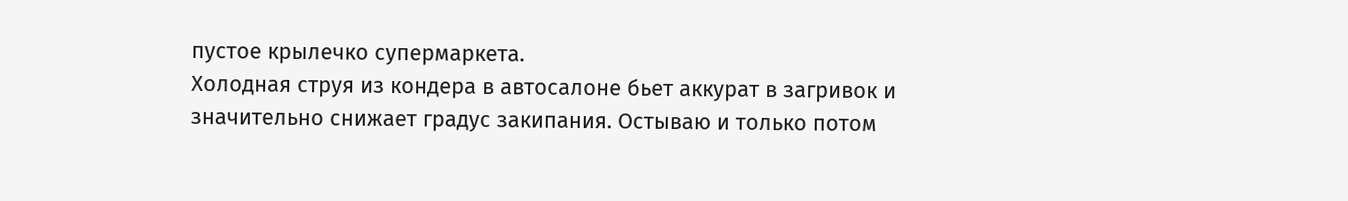пустое крылечко супермаркета.
Холодная струя из кондера в автосалоне бьет аккурат в загривок и значительно снижает градус закипания. Остываю и только потом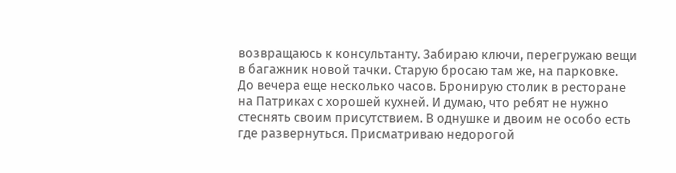возвращаюсь к консультанту. Забираю ключи, перегружаю вещи в багажник новой тачки. Старую бросаю там же, на парковке.
До вечера еще несколько часов. Бронирую столик в ресторане на Патриках с хорошей кухней. И думаю, что ребят не нужно стеснять своим присутствием. В однушке и двоим не особо есть где развернуться. Присматриваю недорогой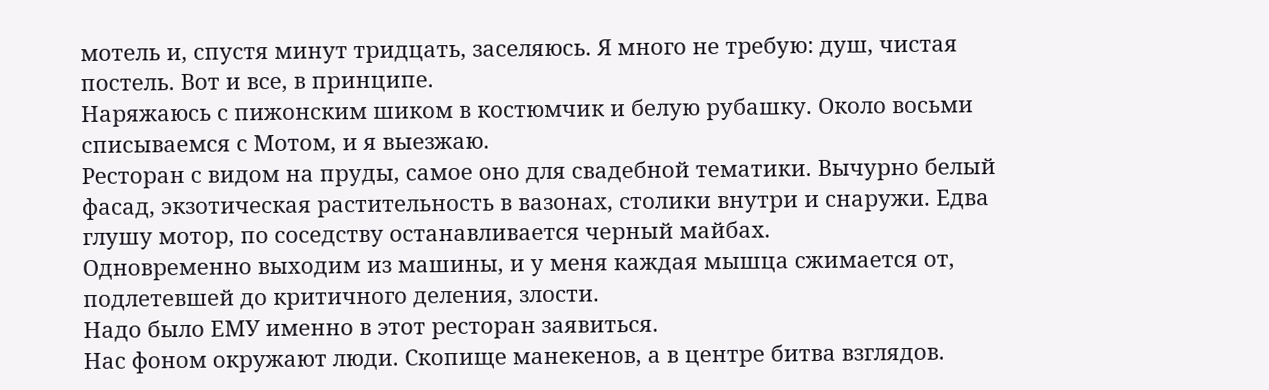мотель и, спустя минут тридцать, заселяюсь. Я много не требую: душ, чистая постель. Вот и все, в принципе.
Наряжаюсь с пижонским шиком в костюмчик и белую рубашку. Около восьми списываемся с Мотом, и я выезжаю.
Ресторан с видом на пруды, самое оно для свадебной тематики. Вычурно белый фасад, экзотическая растительность в вазонах, столики внутри и снаружи. Едва глушу мотор, по соседству останавливается черный майбах.
Одновременно выходим из машины, и у меня каждая мышца сжимается от, подлетевшей до критичного деления, злости.
Надо было ЕМУ именно в этот ресторан заявиться.
Нас фоном окружают люди. Скопище манекенов, а в центре битва взглядов.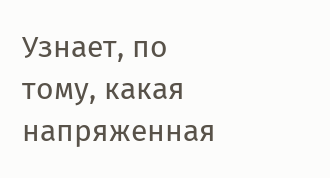Узнает, по тому, какая напряженная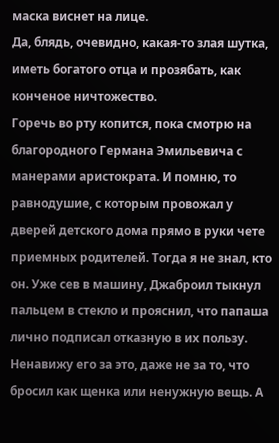маска виснет на лице.
Да, блядь, очевидно, какая-то злая шутка, иметь богатого отца и прозябать, как конченое ничтожество.
Горечь во рту копится, пока смотрю на благородного Германа Эмильевича с манерами аристократа. И помню, то равнодушие, с которым провожал у дверей детского дома прямо в руки чете приемных родителей. Тогда я не знал, кто он. Уже сев в машину, Джаброил тыкнул пальцем в стекло и прояснил, что папаша лично подписал отказную в их пользу.
Ненавижу его за это, даже не за то, что бросил как щенка или ненужную вещь. А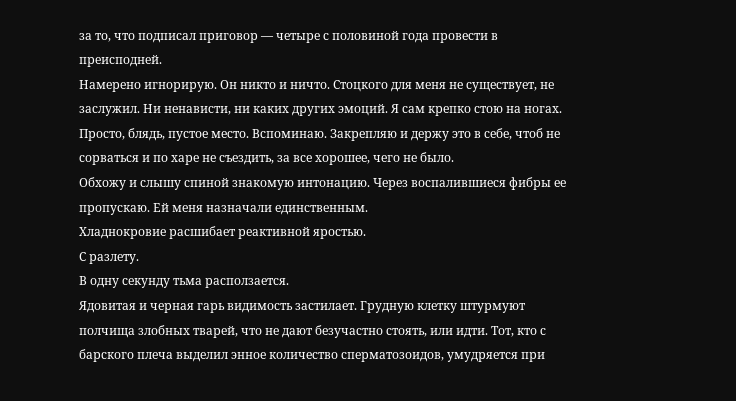за то, что подписал приговор — четыре с половиной года провести в преисподней.
Намерено игнорирую. Он никто и ничто. Стоцкого для меня не существует, не заслужил. Ни ненависти, ни каких других эмоций. Я сам крепко стою на ногах. Просто, блядь, пустое место. Вспоминаю. Закрепляю и держу это в себе, чтоб не сорваться и по харе не съездить, за все хорошее, чего не было.
Обхожу и слышу спиной знакомую интонацию. Через воспалившиеся фибры ее пропускаю. Ей меня назначали единственным.
Хладнокровие расшибает реактивной яростью.
С разлету.
В одну секунду тьма расползается.
Ядовитая и черная гарь видимость застилает. Грудную клетку штурмуют полчища злобных тварей, что не дают безучастно стоять, или идти. Тот, кто с барского плеча выделил энное количество сперматозоидов, умудряется при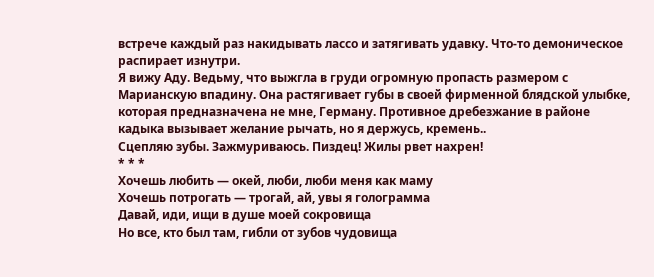встрече каждый раз накидывать лассо и затягивать удавку. Что-то демоническое распирает изнутри.
Я вижу Аду. Ведьму, что выжгла в груди огромную пропасть размером с Марианскую впадину. Она растягивает губы в своей фирменной блядской улыбке, которая предназначена не мне, Герману. Противное дребезжание в районе кадыка вызывает желание рычать, но я держусь, кремень..
Сцепляю зубы. Зажмуриваюсь. Пиздец! Жилы рвет нахрен!
* * *
Хочешь любить — окей, люби, люби меня как маму
Хочешь потрогать — трогай, ай, увы я голограмма
Давай, иди, ищи в душе моей сокровища
Но все, кто был там, гибли от зубов чудовища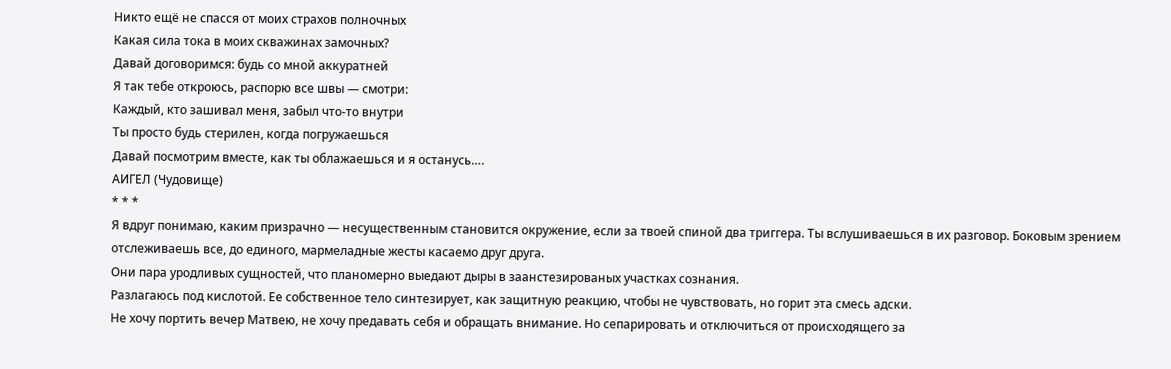Никто ещё не спасся от моих страхов полночных
Какая сила тока в моих скважинах замочных?
Давай договоримся: будь со мной аккуратней
Я так тебе откроюсь, распорю все швы — смотри:
Каждый, кто зашивал меня, забыл что-то внутри
Ты просто будь стерилен, когда погружаешься
Давай посмотрим вместе, как ты облажаешься и я останусь….
АИГЕЛ (Чудовище)
* * *
Я вдруг понимаю, каким призрачно — несущественным становится окружение, если за твоей спиной два триггера. Ты вслушиваешься в их разговор. Боковым зрением отслеживаешь все, до единого, мармеладные жесты касаемо друг друга.
Они пара уродливых сущностей, что планомерно выедают дыры в заанстезированых участках сознания.
Разлагаюсь под кислотой. Ее собственное тело синтезирует, как защитную реакцию, чтобы не чувствовать, но горит эта смесь адски.
Не хочу портить вечер Матвею, не хочу предавать себя и обращать внимание. Но сепарировать и отключиться от происходящего за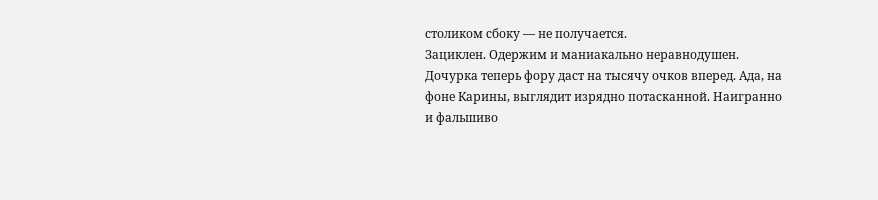столиком сбоку — не получается.
Зациклен. Одержим и маниакально неравнодушен.
Дочурка теперь фору даст на тысячу очков вперед. Ада, на фоне Карины, выглядит изрядно потасканной. Наигранно и фальшиво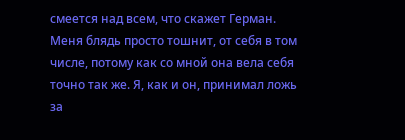смеется над всем, что скажет Герман.
Меня блядь просто тошнит, от себя в том числе, потому как со мной она вела себя точно так же. Я, как и он, принимал ложь за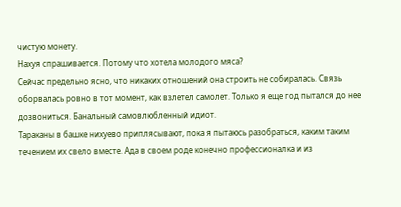чистую монету.
Нахуя спрашивается. Потому что хотела молодого мяса?
Сейчас предельно ясно, что никаких отношений она строить не собиралась. Связь оборвалась ровно в тот момент, как взлетел самолет. Только я еще год пытался до нее дозвониться. Банальный самовлюбленный идиот.
Тараканы в башке нихуево приплясывают, пока я пытаюсь разобраться, каким таким течением их свело вместе. Ада в своем роде конечно профессионалка и из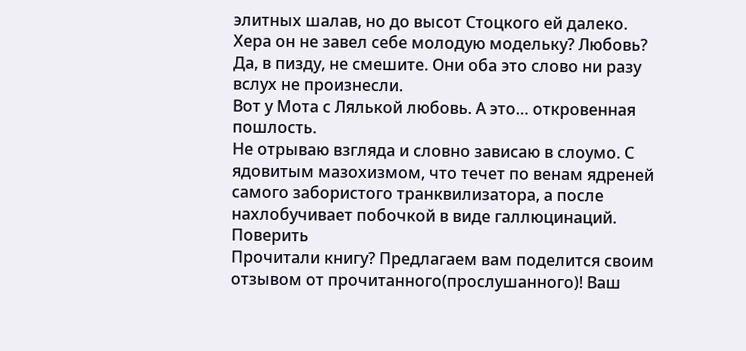элитных шалав, но до высот Стоцкого ей далеко.
Хера он не завел себе молодую модельку? Любовь? Да, в пизду, не смешите. Они оба это слово ни разу вслух не произнесли.
Вот у Мота с Лялькой любовь. А это… откровенная пошлость.
Не отрываю взгляда и словно зависаю в слоумо. С ядовитым мазохизмом, что течет по венам ядреней самого забористого транквилизатора, а после нахлобучивает побочкой в виде галлюцинаций. Поверить
Прочитали книгу? Предлагаем вам поделится своим отзывом от прочитанного(прослушанного)! Ваш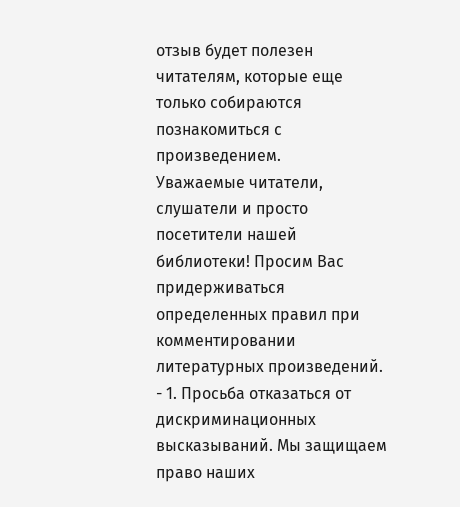отзыв будет полезен читателям, которые еще только собираются познакомиться с произведением.
Уважаемые читатели, слушатели и просто посетители нашей библиотеки! Просим Вас придерживаться определенных правил при комментировании литературных произведений.
- 1. Просьба отказаться от дискриминационных высказываний. Мы защищаем право наших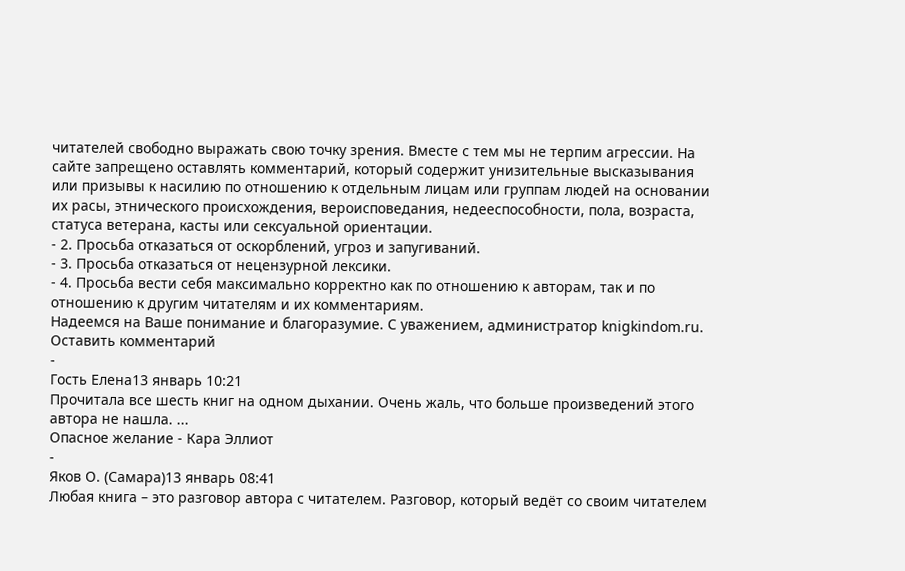читателей свободно выражать свою точку зрения. Вместе с тем мы не терпим агрессии. На сайте запрещено оставлять комментарий, который содержит унизительные высказывания или призывы к насилию по отношению к отдельным лицам или группам людей на основании их расы, этнического происхождения, вероисповедания, недееспособности, пола, возраста, статуса ветерана, касты или сексуальной ориентации.
- 2. Просьба отказаться от оскорблений, угроз и запугиваний.
- 3. Просьба отказаться от нецензурной лексики.
- 4. Просьба вести себя максимально корректно как по отношению к авторам, так и по отношению к другим читателям и их комментариям.
Надеемся на Ваше понимание и благоразумие. С уважением, администратор knigkindom.ru.
Оставить комментарий
-
Гость Елена13 январь 10:21
Прочитала все шесть книг на одном дыхании. Очень жаль, что больше произведений этого автора не нашла. ...
Опасное желание - Кара Эллиот
-
Яков О. (Самара)13 январь 08:41
Любая книга – это разговор автора с читателем. Разговор, который ведёт со своим читателем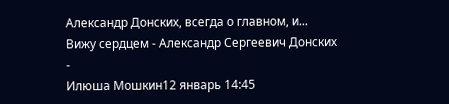Александр Донских, всегда о главном, и...
Вижу сердцем - Александр Сергеевич Донских
-
Илюша Мошкин12 январь 14:45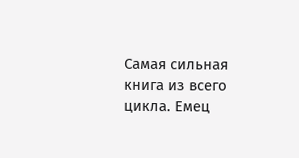Самая сильная книга из всего цикла. Емец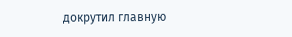докрутил главную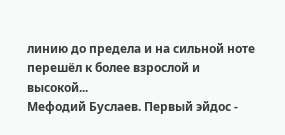линию до предела и на сильной ноте перешёл к более взрослой и высокой...
Мефодий Буслаев. Первый эйдос -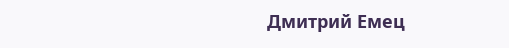Дмитрий Емец